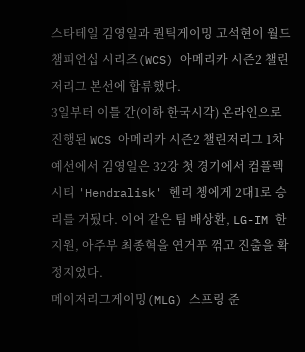스타테일 김영일과 퀀틱게이밍 고석현이 월드 챔피언십 시리즈(WCS) 아메리카 시즌2 챌린저리그 본선에 합류했다.
3일부터 이틀 간(이하 한국시각) 온라인으로 진행된 WCS 아메리카 시즌2 챌린저리그 1차 예선에서 김영일은 32강 첫 경기에서 컴플렉시티 'Hendralisk' 헨리 쳉에게 2대1로 승리를 거뒀다. 이어 같은 팀 배상환, LG-IM 한지원, 아주부 최종혁을 연거푸 꺾고 진출을 확정지었다.
메이저리그게이밍(MLG) 스프링 준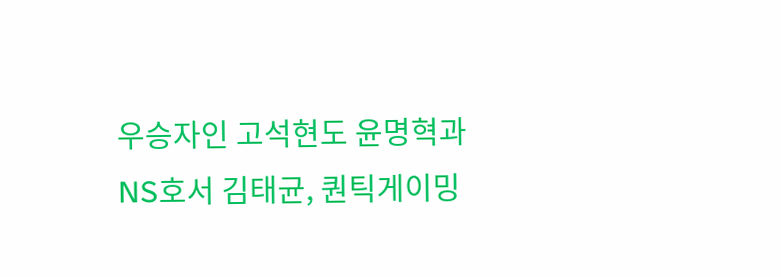우승자인 고석현도 윤명혁과 NS호서 김태균, 퀀틱게이밍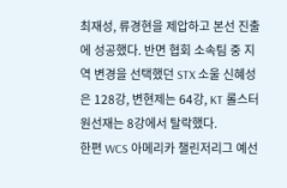최재성, 류경현을 제압하고 본선 진출에 성공했다. 반면 협회 소속팀 중 지역 변경을 선택했던 STX 소울 신혜성은 128강, 변현제는 64강, KT 롤스터 원선재는 8강에서 탈락했다.
한편 WCS 아메리카 챌린저리그 예선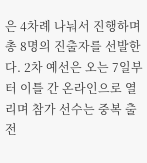은 4차례 나눠서 진행하며 총 8명의 진출자를 선발한다. 2차 예선은 오는 7일부터 이틀 간 온라인으로 열리며 참가 선수는 중복 출전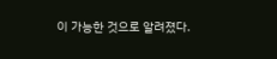이 가능한 것으로 알려졌다.